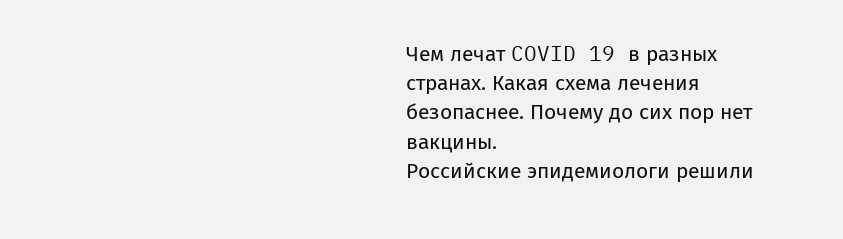Чем лечат COVID 19 в разных странах. Какая схема лечения безопаснее. Почему до сих пор нет вакцины.
Российские эпидемиологи решили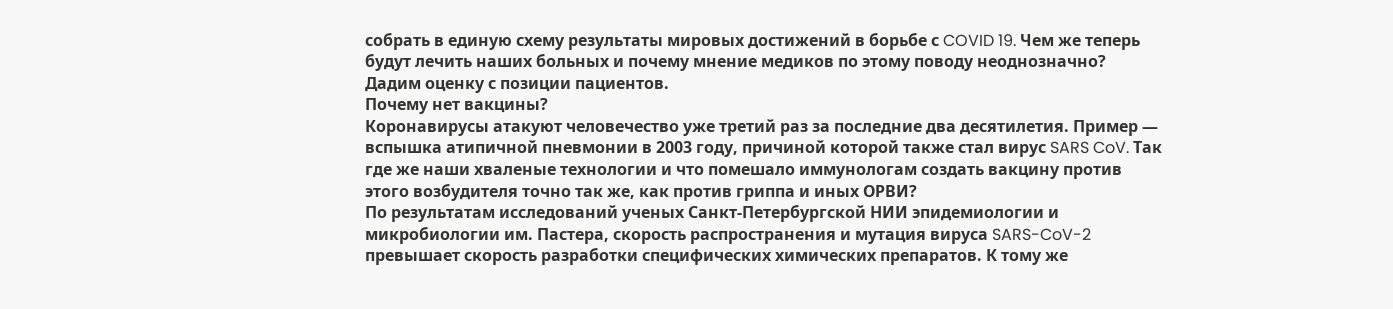собрать в единую схему результаты мировых достижений в борьбе с COVID 19. Чем же теперь будут лечить наших больных и почему мнение медиков по этому поводу неоднозначно? Дадим оценку с позиции пациентов.
Почему нет вакцины?
Коронавирусы атакуют человечество уже третий раз за последние два десятилетия. Пример — вспышка атипичной пневмонии в 2003 году, причиной которой также стал вирус SARS CoV. Так где же наши хваленые технологии и что помешало иммунологам создать вакцину против этого возбудителя точно так же, как против гриппа и иных ОРВИ?
По результатам исследований ученых Санкт-Петербургской НИИ эпидемиологии и микробиологии им. Пастера, скорость распространения и мутация вируса SARS-CoV-2 превышает скорость разработки специфических химических препаратов. К тому же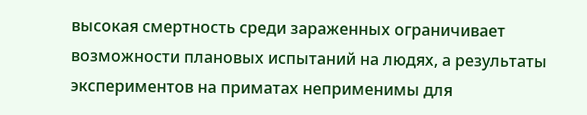высокая смертность среди зараженных ограничивает возможности плановых испытаний на людях, а результаты экспериментов на приматах неприменимы для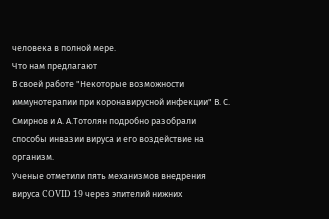человека в полной мере.
Что нам предлагают
В своей работе "Некоторые возможности иммунотерапии при коронавирусной инфекции" В. С. Смирнов и А. А.Тотолян подробно разобрали способы инвазии вируса и его воздействие на организм.
Ученые отметили пять механизмов внедрения вируса COVID 19 через эпителий нижних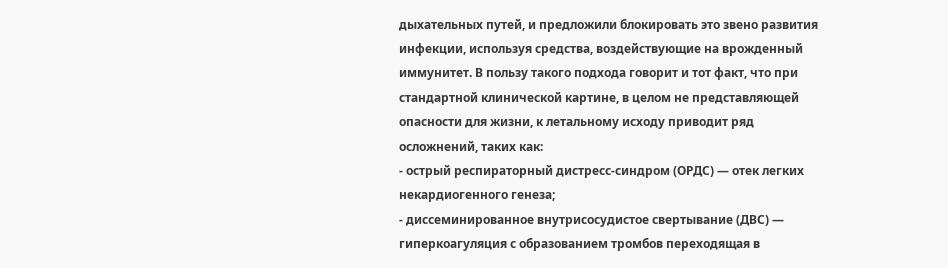дыхательных путей, и предложили блокировать это звено развития инфекции, используя средства, воздействующие на врожденный иммунитет. В пользу такого подхода говорит и тот факт, что при стандартной клинической картине, в целом не представляющей опасности для жизни, к летальному исходу приводит ряд осложнений, таких как:
- острый респираторный дистресс-синдром (ОРДС) — отек легких некардиогенного генеза;
- диссеминированное внутрисосудистое свертывание (ДВС) — гиперкоагуляция с образованием тромбов переходящая в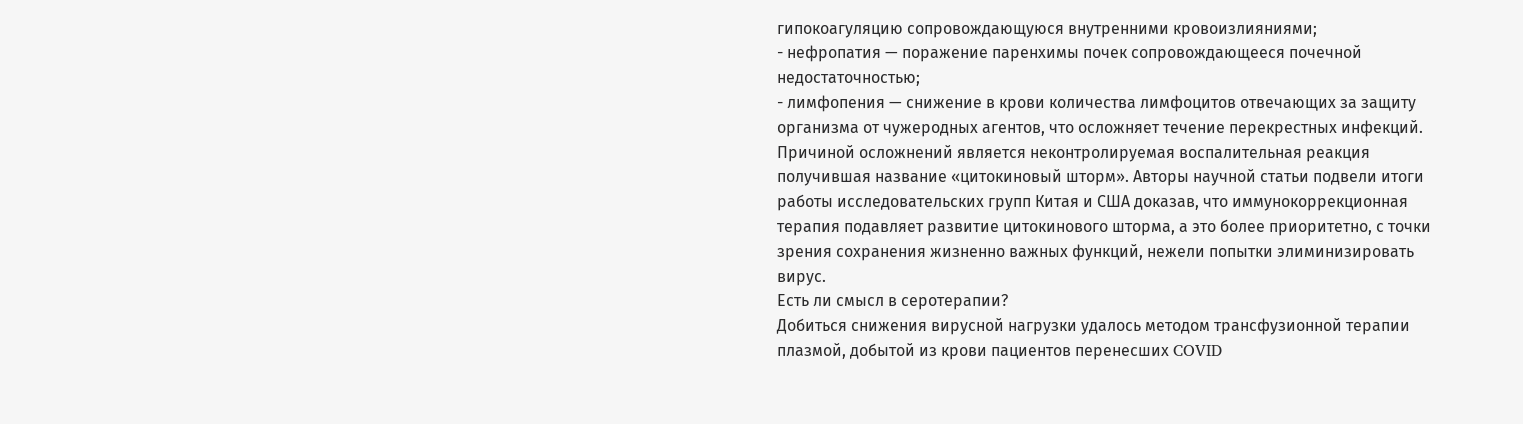гипокоагуляцию сопровождающуюся внутренними кровоизлияниями;
- нефропатия — поражение паренхимы почек сопровождающееся почечной недостаточностью;
- лимфопения — снижение в крови количества лимфоцитов отвечающих за защиту организма от чужеродных агентов, что осложняет течение перекрестных инфекций.
Причиной осложнений является неконтролируемая воспалительная реакция получившая название «цитокиновый шторм». Авторы научной статьи подвели итоги работы исследовательских групп Китая и США доказав, что иммунокоррекционная терапия подавляет развитие цитокинового шторма, а это более приоритетно, с точки зрения сохранения жизненно важных функций, нежели попытки элиминизировать вирус.
Есть ли смысл в серотерапии?
Добиться снижения вирусной нагрузки удалось методом трансфузионной терапии плазмой, добытой из крови пациентов перенесших COVID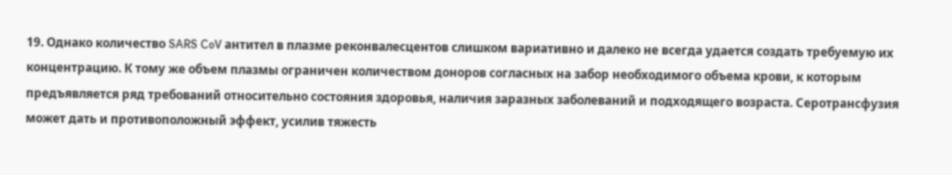19. Однако количество SARS CoV антител в плазме реконвалесцентов слишком вариативно и далеко не всегда удается создать требуемую их концентрацию. К тому же объем плазмы ограничен количеством доноров согласных на забор необходимого объема крови, к которым предъявляется ряд требований относительно состояния здоровья, наличия заразных заболеваний и подходящего возраста. Серотрансфузия может дать и противоположный эффект, усилив тяжесть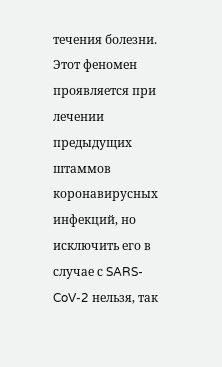течения болезни. Этот феномен проявляется при лечении предыдущих штаммов коронавирусных инфекций, но исключить его в случае с SARS-CoV-2 нельзя, так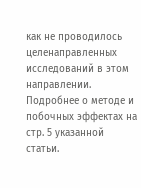как не проводилось целенаправленных исследований в этом направлении. Подробнее о методе и побочных эффектах на стр. 5 указанной статьи.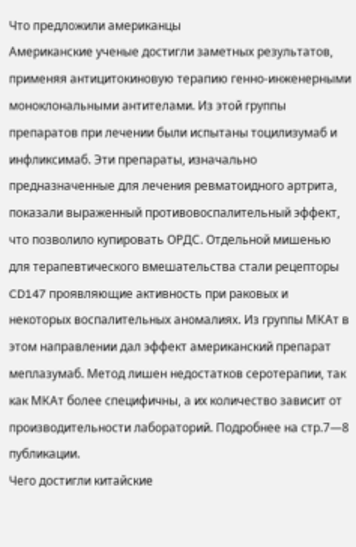Что предложили американцы
Американские ученые достигли заметных результатов, применяя антицитокиновую терапию генно-инженерными моноклональными антителами. Из этой группы препаратов при лечении были испытаны тоцилизумаб и инфликсимаб. Эти препараты, изначально предназначенные для лечения ревматоидного артрита, показали выраженный противовоспалительный эффект, что позволило купировать ОРДС. Отдельной мишенью для терапевтического вмешательства стали рецепторы CD147 проявляющие активность при раковых и некоторых воспалительных аномалиях. Из группы МКАт в этом направлении дал эффект американский препарат меплазумаб. Метод лишен недостатков серотерапии, так как МКАт более специфичны, а их количество зависит от производительности лабораторий. Подробнее на стр.7—8 публикации.
Чего достигли китайские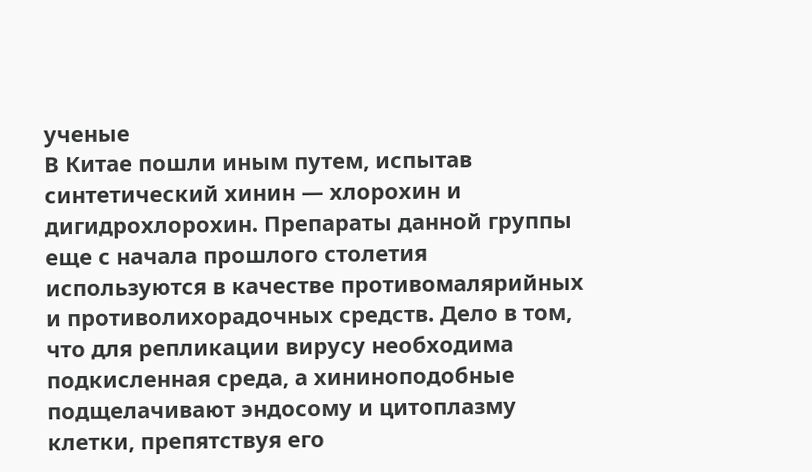ученые
В Китае пошли иным путем, испытав синтетический хинин — хлорохин и дигидрохлорохин. Препараты данной группы еще с начала прошлого столетия используются в качестве противомалярийных и противолихорадочных средств. Дело в том, что для репликации вирусу необходима подкисленная среда, а хининоподобные подщелачивают эндосому и цитоплазму клетки, препятствуя его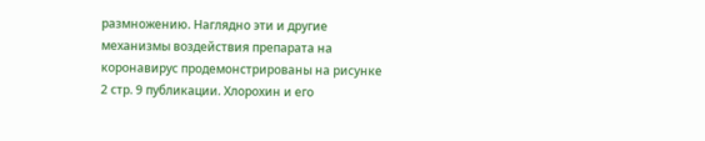размножению. Наглядно эти и другие механизмы воздействия препарата на коронавирус продемонстрированы на рисунке 2 стр. 9 публикации. Хлорохин и его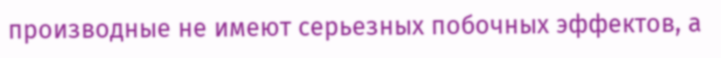производные не имеют серьезных побочных эффектов, а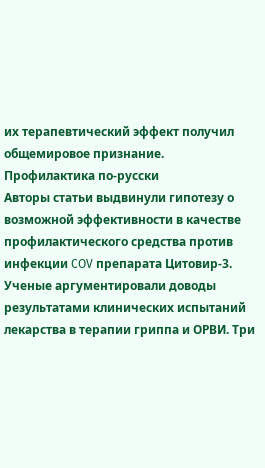их терапевтический эффект получил общемировое признание.
Профилактика по-русски
Авторы статьи выдвинули гипотезу о возможной эффективности в качестве профилактического средства против инфекции COV препарата Цитовир-3. Ученые аргументировали доводы результатами клинических испытаний лекарства в терапии гриппа и ОРВИ. Три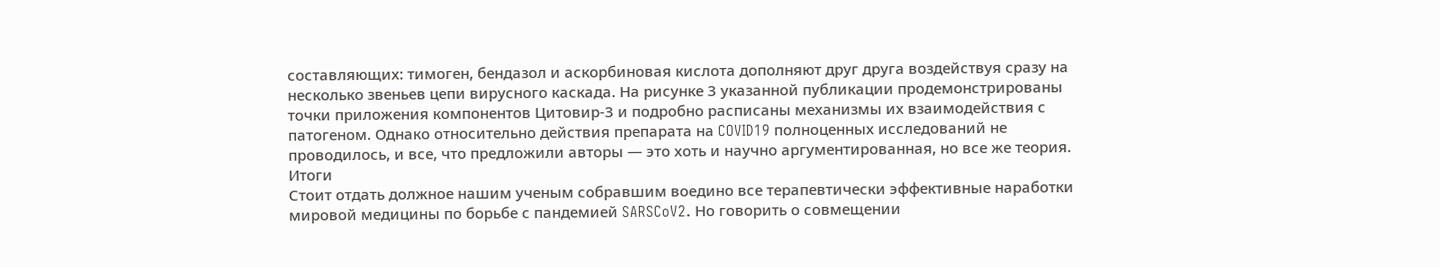составляющих: тимоген, бендазол и аскорбиновая кислота дополняют друг друга воздействуя сразу на несколько звеньев цепи вирусного каскада. На рисунке 3 указанной публикации продемонстрированы точки приложения компонентов Цитовир-3 и подробно расписаны механизмы их взаимодействия с патогеном. Однако относительно действия препарата на COVID19 полноценных исследований не проводилось, и все, что предложили авторы — это хоть и научно аргументированная, но все же теория.
Итоги
Стоит отдать должное нашим ученым собравшим воедино все терапевтически эффективные наработки мировой медицины по борьбе с пандемией SARSCoV2. Но говорить о совмещении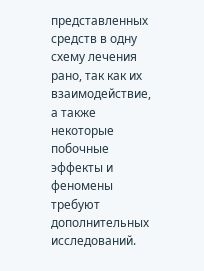представленных средств в одну схему лечения рано, так как их взаимодействие, а также некоторые побочные эффекты и феномены требуют дополнительных исследований.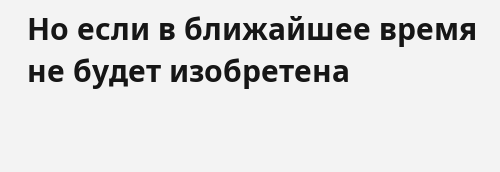Но если в ближайшее время не будет изобретена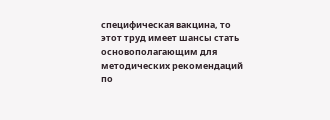специфическая вакцина, то этот труд имеет шансы стать основополагающим для методических рекомендаций по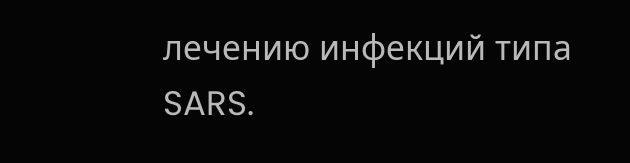лечению инфекций типа SARS.